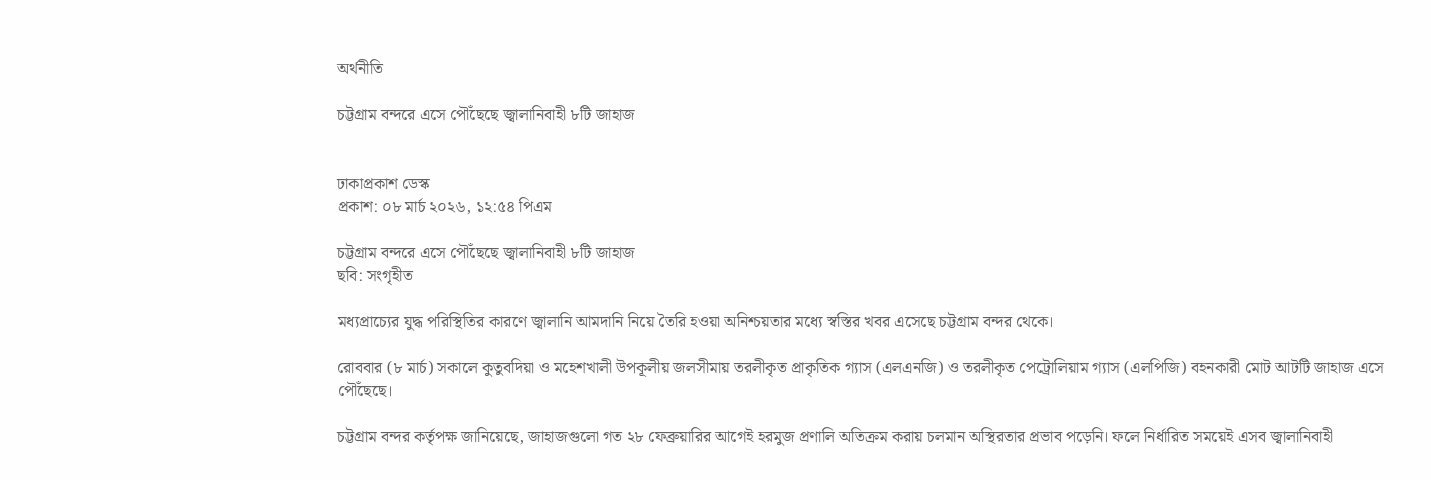অর্থনীতি

চট্টগ্রাম বন্দরে এসে পৌঁছেছে জ্বালানিবাহী ৮টি জাহাজ


ঢাকাপ্রকাশ ডেস্ক
প্রকাশ: ০৮ মার্চ ২০২৬, ১২:৫৪ পিএম

চট্টগ্রাম বন্দরে এসে পৌঁছেছে জ্বালানিবাহী ৮টি জাহাজ
ছবি: সংগৃহীত

মধ্যপ্রাচ্যের যুদ্ধ পরিস্থিতির কারণে জ্বালানি আমদানি নিয়ে তৈরি হওয়া অনিশ্চয়তার মধ্যে স্বস্তির খবর এসেছে চট্টগ্রাম বন্দর থেকে।

রোববার (৮ মার্চ) সকালে কুতুবদিয়া ও মহেশখালী উপকূলীয় জলসীমায় তরলীকৃত প্রাকৃতিক গ্যাস (এলএনজি) ও তরলীকৃত পেট্রোলিয়াম গ্যাস (এলপিজি) বহনকারী মোট আটটি জাহাজ এসে পৌঁছেছে।

চট্টগ্রাম বন্দর কর্তৃপক্ষ জানিয়েছে, জাহাজগুলো গত ২৮ ফেব্রুয়ারির আগেই হরমুজ প্রণালি অতিক্রম করায় চলমান অস্থিরতার প্রভাব পড়েনি। ফলে নির্ধারিত সময়েই এসব জ্বালানিবাহী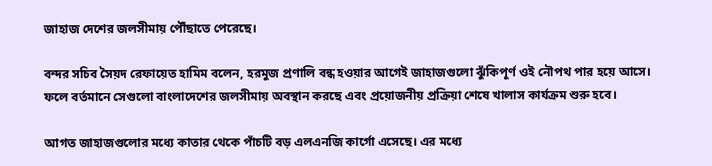জাহাজ দেশের জলসীমায় পৌঁছাতে পেরেছে।

বন্দর সচিব সৈয়দ রেফায়েত হামিম বলেন, হরমুজ প্রণালি বন্ধ হওয়ার আগেই জাহাজগুলো ঝুঁকিপূর্ণ ওই নৌপথ পার হয়ে আসে। ফলে বর্তমানে সেগুলো বাংলাদেশের জলসীমায় অবস্থান করছে এবং প্রয়োজনীয় প্রক্রিয়া শেষে খালাস কার্যক্রম শুরু হবে।

আগত জাহাজগুলোর মধ্যে কাতার থেকে পাঁচটি বড় এলএনজি কার্গো এসেছে। এর মধ্যে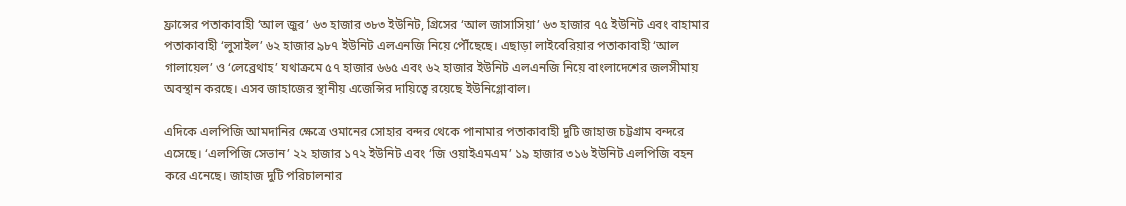ফ্রান্সের পতাকাবাহী ‘আল জুর’ ৬৩ হাজার ৩৮৩ ইউনিট, গ্রিসের ‘আল জাসাসিয়া’ ৬৩ হাজার ৭৫ ইউনিট এবং বাহামার পতাকাবাহী ‘লুসাইল’ ৬২ হাজার ৯৮৭ ইউনিট এলএনজি নিয়ে পৌঁছেছে। এছাড়া লাইবেরিয়ার পতাকাবাহী ‘আল গালায়েল’ ও ‘লেব্রেথাহ’ যথাক্রমে ৫৭ হাজার ৬৬৫ এবং ৬২ হাজার ইউনিট এলএনজি নিয়ে বাংলাদেশের জলসীমায় অবস্থান করছে। এসব জাহাজের স্থানীয় এজেন্সির দায়িত্বে রয়েছে ইউনিগ্লোবাল।

এদিকে এলপিজি আমদানির ক্ষেত্রে ওমানের সোহার বন্দর থেকে পানামার পতাকাবাহী দুটি জাহাজ চট্টগ্রাম বন্দরে এসেছে। ‘এলপিজি সেভান’ ২২ হাজার ১৭২ ইউনিট এবং ‘জি ওয়াইএমএম’ ১৯ হাজার ৩১৬ ইউনিট এলপিজি বহন করে এনেছে। জাহাজ দুটি পরিচালনার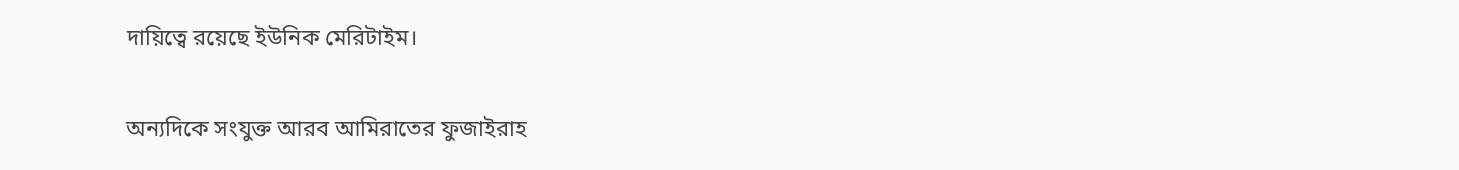দায়িত্বে রয়েছে ইউনিক মেরিটাইম।

অন্যদিকে সংযুক্ত আরব আমিরাতের ফুজাইরাহ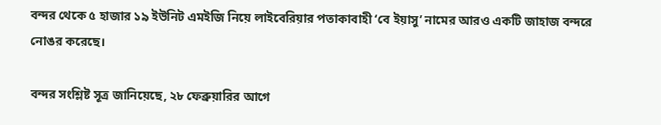বন্দর থেকে ৫ হাজার ১৯ ইউনিট এমইজি নিয়ে লাইবেরিয়ার পতাকাবাহী ‘বে ইয়াসু’ নামের আরও একটি জাহাজ বন্দরে নোঙর করেছে।

বন্দর সংশ্লিষ্ট সূত্র জানিয়েছে, ২৮ ফেব্রুয়ারির আগে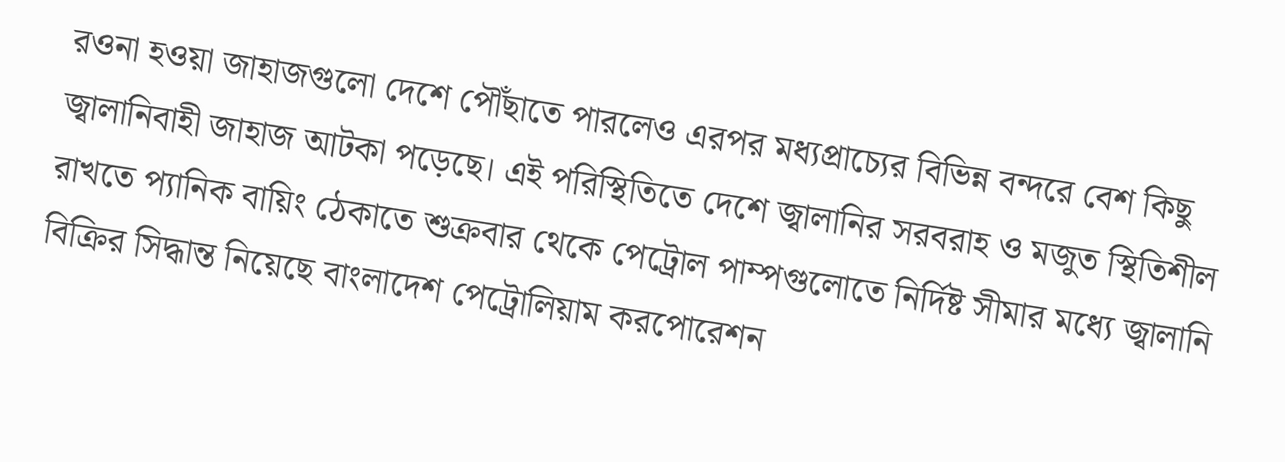রওনা হওয়া জাহাজগুলো দেশে পৌঁছাতে পারলেও এরপর মধ্যপ্রাচ্যের বিভিন্ন বন্দরে বেশ কিছু জ্বালানিবাহী জাহাজ আটকা পড়েছে। এই পরিস্থিতিতে দেশে জ্বালানির সরবরাহ ও মজুত স্থিতিশীল রাখতে প্যানিক বায়িং ঠেকাতে শুক্রবার থেকে পেট্রোল পাম্পগুলোতে নির্দিষ্ট সীমার মধ্যে জ্বালানি বিক্রির সিদ্ধান্ত নিয়েছে বাংলাদেশ পেট্রোলিয়াম করপোরেশন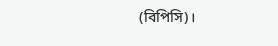(বিপিসি)।